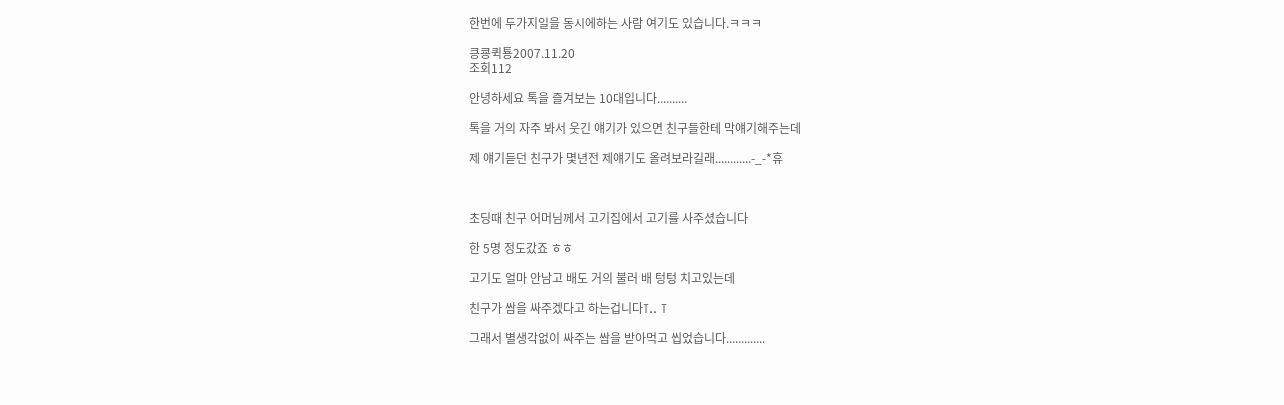한번에 두가지일을 동시에하는 사람 여기도 있습니다.ㅋㅋㅋ

킁쿙퀵툥2007.11.20
조회112

안녕하세요 톡을 즐겨보는 10대입니다..........

톡을 거의 자주 봐서 웃긴 얘기가 있으면 친구들한테 막얘기해주는데

제 얘기듣던 친구가 몇년전 제얘기도 올려보라길래............-_-*휴



초딩때 친구 어머님께서 고기집에서 고기를 사주셨습니다

한 5명 정도갔죠 ㅎㅎ

고기도 얼마 안남고 배도 거의 불러 배 텅텅 치고있는데

친구가 쌈을 싸주겠다고 하는겁니다T.. T

그래서 별생각없이 싸주는 쌈을 받아먹고 씹었습니다.............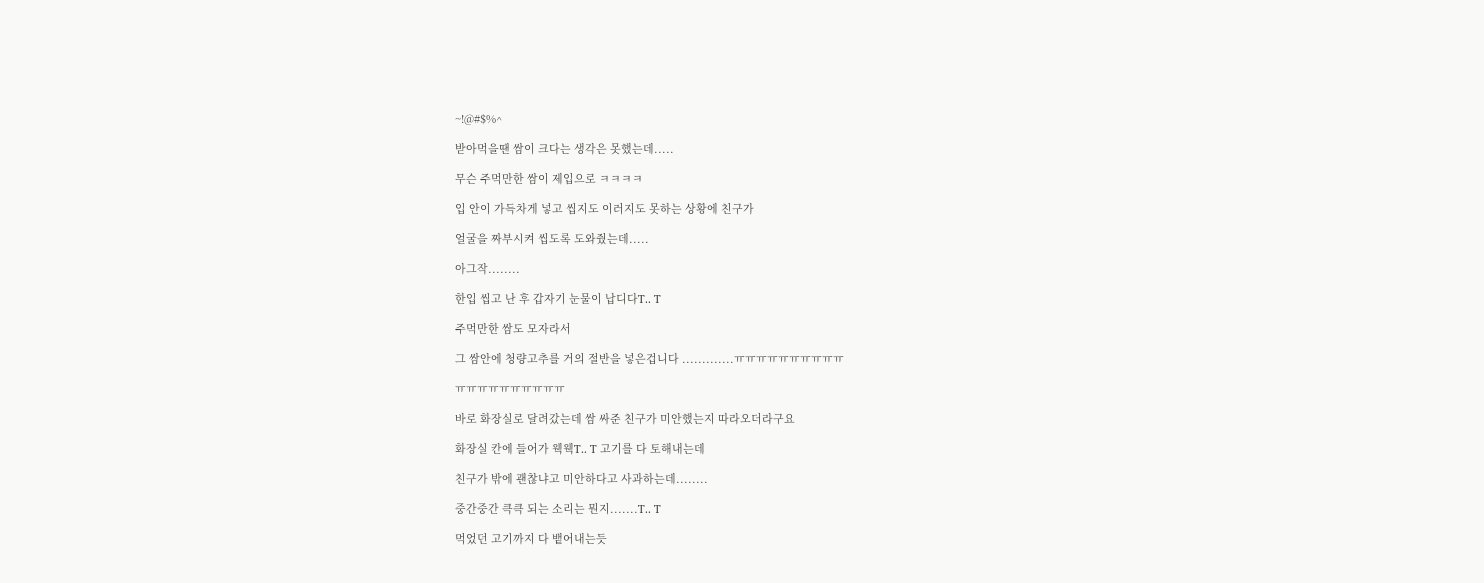~!@#$%^

받아먹을땐 쌈이 크다는 생각은 못했는데.....

무슨 주먹만한 쌈이 제입으로 ㅋㅋㅋㅋ

입 안이 가득차게 넣고 씹지도 이러지도 못하는 상황에 친구가

얼굴을 짜부시켜 씹도록 도와줬는데.....

아그작........

한입 씹고 난 후 갑자기 눈물이 납디다T.. T

주먹만한 쌈도 모자라서

그 쌈안에 청량고추를 거의 절반을 넣은겁니다 .............ㅠㅠㅠㅠㅠㅠㅠㅠㅠㅠ

ㅠㅠㅠㅠㅠㅠㅠㅠㅠㅠ

바로 화장실로 달려갔는데 쌈 싸준 친구가 미안했는지 따라오더라구요

화장실 칸에 들어가 웩웩T.. T 고기를 다 토해내는데

친구가 밖에 괜찮냐고 미안하다고 사과하는데........

중간중간 큭큭 되는 소리는 뭔지.......T.. T

먹었던 고기까지 다 뱉어내는듯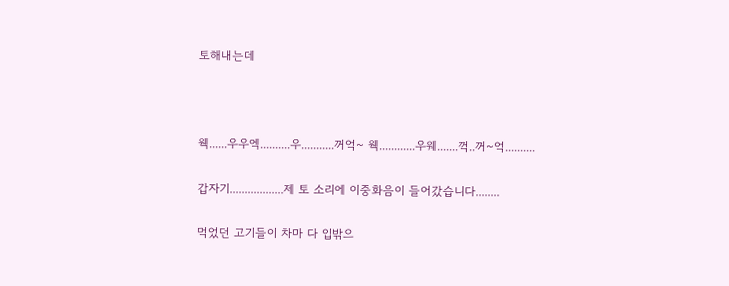토해내는데



웩......우우엑..........우...........꺼억~ 웩............우웨.......꺽..꺼~억..........

갑자기..................제 토 소리에 이중화음이 들어갔습니다........

먹었던 고기들이 차마 다 입밖으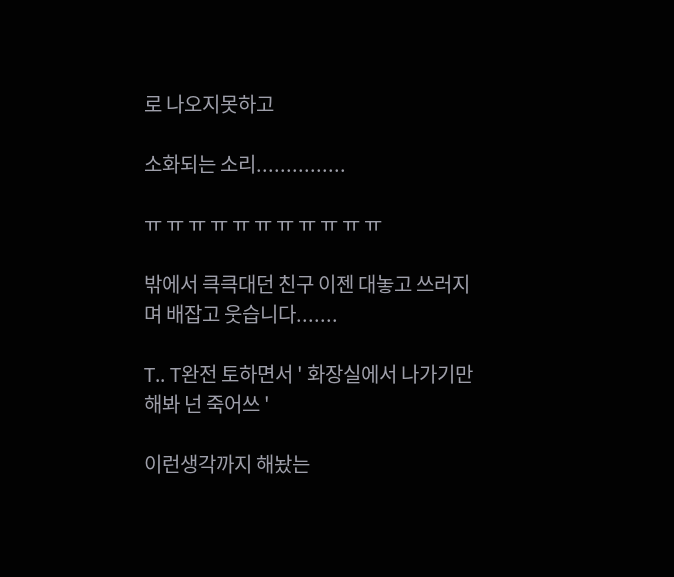로 나오지못하고

소화되는 소리...............

ㅠ ㅠ ㅠ ㅠ ㅠ ㅠ ㅠ ㅠ ㅠ ㅠ ㅠ

밖에서 큭큭대던 친구 이젠 대놓고 쓰러지며 배잡고 웃습니다.......

T.. T완전 토하면서 ' 화장실에서 나가기만해봐 넌 죽어쓰 '

이런생각까지 해놨는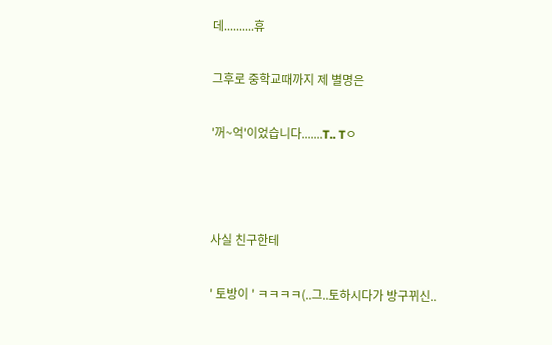데..........휴

그후로 중학교때까지 제 별명은

'꺼~억'이었습니다.......T.. Tㅇ



사실 친구한테

' 토방이 ' ㅋㅋㅋㅋ(..그..토하시다가 방구뀌신..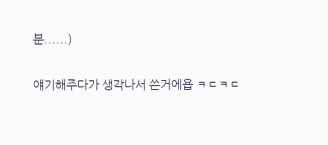분......)

얘기해주다가 생각나서 쓴거에욥 ㅋㄷㅋㄷ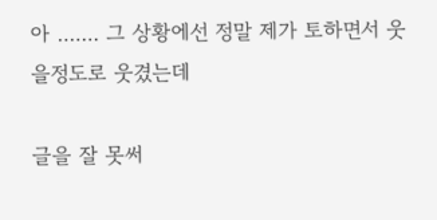아 ....... 그 상황에선 정말 제가 토하면서 웃을정도로 웃겼는데

글을 잘 못써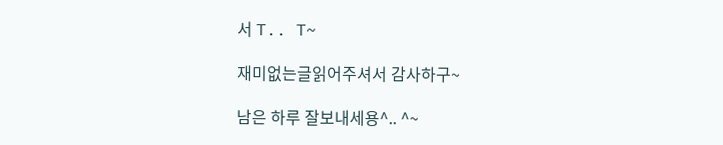서 T.. T~

재미없는글읽어주셔서 감사하구~

남은 하루 잘보내세용^.. ^~